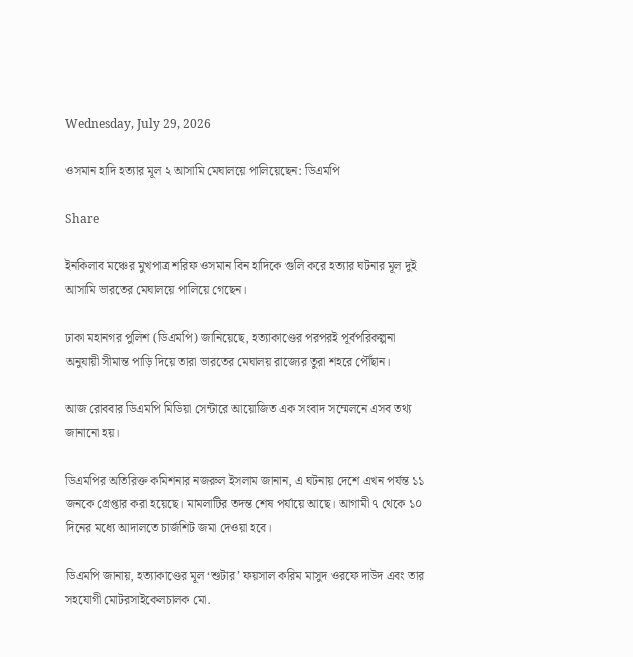Wednesday, July 29, 2026

ওসমান হাদি হত্যার মূল ২ আসামি মেঘালয়ে পালিয়েছেন: ডিএমপি

Share

ইনকিলাব মঞ্চের মুখপাত্র শরিফ ওসমান বিন হাদিকে গুলি করে হত্যার ঘটনার মূল দুই আসামি ভারতের মেঘালয়ে পালিয়ে গেছেন।

ঢাকা মহানগর পুলিশ (ডিএমপি) জানিয়েছে, হত্যাকাণ্ডের পরপরই পূর্বপরিকল্পনা অনুযায়ী সীমান্ত পাড়ি দিয়ে তারা ভারতের মেঘালয় রাজ্যের তুরা শহরে পৌঁছান।

আজ রোববার ডিএমপি মিডিয়া সেন্টারে আয়োজিত এক সংবাদ সম্মেলনে এসব তথ্য জানানো হয়।

ডিএমপির অতিরিক্ত কমিশনার নজরুল ইসলাম জানান, এ ঘটনায় দেশে এখন পর্যন্ত ১১ জনকে গ্রেপ্তার করা হয়েছে। মামলাটির তদন্ত শেষ পর্যায়ে আছে। আগামী ৭ থেকে ১০ দিনের মধ্যে আদালতে চার্জশিট জমা দেওয়া হবে।

ডিএমপি জানায়, হত্যাকাণ্ডের মূল ‘শুটার’ ফয়সাল করিম মাসুদ ওরফে দাউদ এবং তার সহযোগী মোটরসাইকেলচালক মো.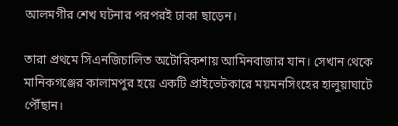আলমগীর শেখ ঘটনার পরপরই ঢাকা ছাড়েন।

তারা প্রথমে সিএনজিচালিত অটোরিকশায় আমিনবাজার যান। সেখান থেকে মানিকগঞ্জের কালামপুর হয়ে একটি প্রাইভেটকারে ময়মনসিংহের হালুয়াঘাটে পৌঁছান।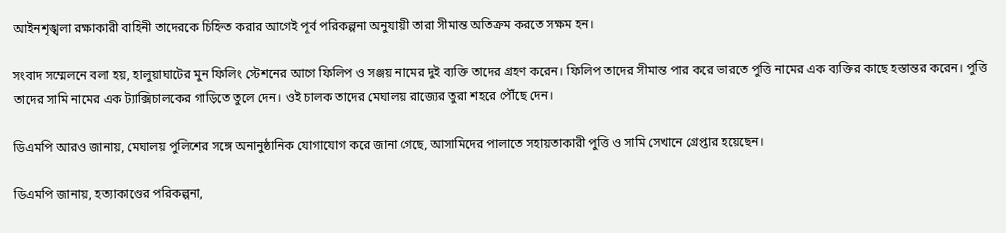আইনশৃঙ্খলা রক্ষাকারী বাহিনী তাদেরকে চিহ্নিত করার আগেই পূর্ব পরিকল্পনা অনুযায়ী তারা সীমান্ত অতিক্রম করতে সক্ষম হন।

সংবাদ সম্মেলনে বলা হয়, হালুয়াঘাটের মুন ফিলিং স্টেশনের আগে ফিলিপ ও সঞ্জয় নামের দুই ব্যক্তি তাদের গ্রহণ করেন। ফিলিপ তাদের সীমান্ত পার করে ভারতে পুত্তি নামের এক ব্যক্তির কাছে হস্তান্তর করেন। পুত্তি তাদের সামি নামের এক ট্যাক্সিচালকের গাড়িতে তুলে দেন। ওই চালক তাদের মেঘালয় রাজ্যের তুরা শহরে পৌঁছে দেন।

ডিএমপি আরও জানায়, মেঘালয় পুলিশের সঙ্গে অনানুষ্ঠানিক যোগাযোগ করে জানা গেছে, আসামিদের পালাতে সহায়তাকারী পুত্তি ও সামি সেখানে গ্রেপ্তার হয়েছেন।

ডিএমপি জানায়, হত্যাকাণ্ডের পরিকল্পনা,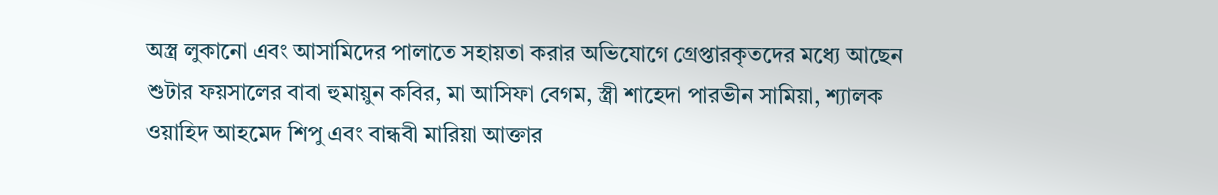অস্ত্র লুকানো এবং আসামিদের পালাতে সহায়তা করার অভিযোগে গ্রেপ্তারকৃতদের মধ্যে আছেন শুটার ফয়সালের বাবা হুমায়ুন কবির, মা আসিফা বেগম, স্ত্রী শাহেদা পারভীন সামিয়া, শ্যালক ওয়াহিদ আহমেদ শিপু এবং বান্ধবী মারিয়া আক্তার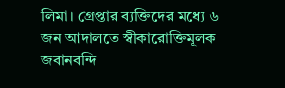লিমা। গ্রেপ্তার ব্যক্তিদের মধ্যে ৬ জন আদালতে স্বীকারোক্তিমূলক জবানবন্দি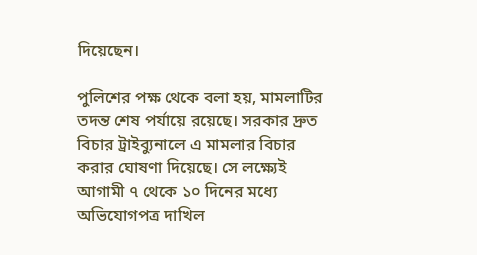দিয়েছেন।

পুলিশের পক্ষ থেকে বলা হয়, মামলাটির তদন্ত শেষ পর্যায়ে রয়েছে। সরকার দ্রুত বিচার ট্রাইব্যুনালে এ মামলার বিচার করার ঘোষণা দিয়েছে। সে লক্ষ্যেই আগামী ৭ থেকে ১০ দিনের মধ্যে অভিযোগপত্র দাখিল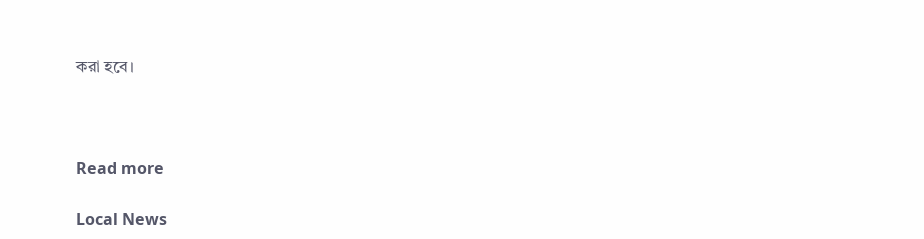করা হবে।



Read more

Local News